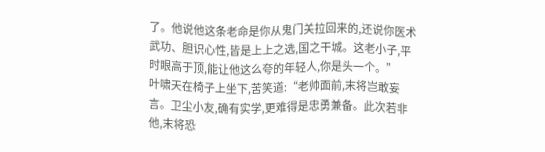了。他说他这条老命是你从鬼门关拉回来的,还说你医术武功、胆识心性,皆是上上之选,国之干城。这老小子,平时眼高于顶,能让他这么夸的年轻人,你是头一个。”
叶啸天在椅子上坐下,苦笑道:“老帅面前,末将岂敢妄言。卫尘小友,确有实学,更难得是忠勇兼备。此次若非他,末将恐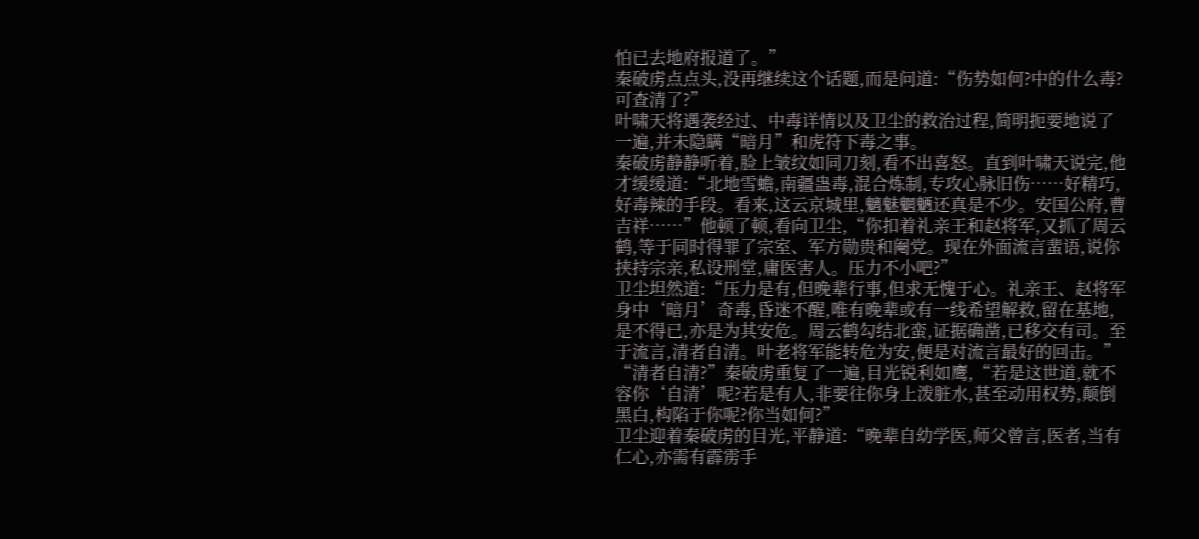怕已去地府报道了。”
秦破虏点点头,没再继续这个话题,而是问道:“伤势如何?中的什么毒?可查清了?”
叶啸天将遇袭经过、中毒详情以及卫尘的救治过程,简明扼要地说了一遍,并未隐瞒“暗月”和虎符下毒之事。
秦破虏静静听着,脸上皱纹如同刀刻,看不出喜怒。直到叶啸天说完,他才缓缓道:“北地雪蟾,南疆蛊毒,混合炼制,专攻心脉旧伤……好精巧,好毒辣的手段。看来,这云京城里,魑魅魍魉还真是不少。安国公府,曹吉祥……”他顿了顿,看向卫尘,“你扣着礼亲王和赵将军,又抓了周云鹤,等于同时得罪了宗室、军方勋贵和阉党。现在外面流言蜚语,说你挟持宗亲,私设刑堂,庸医害人。压力不小吧?”
卫尘坦然道:“压力是有,但晚辈行事,但求无愧于心。礼亲王、赵将军身中‘暗月’奇毒,昏迷不醒,唯有晚辈或有一线希望解救,留在基地,是不得已,亦是为其安危。周云鹤勾结北蛮,证据确凿,已移交有司。至于流言,清者自清。叶老将军能转危为安,便是对流言最好的回击。”
“清者自清?”秦破虏重复了一遍,目光锐利如鹰,“若是这世道,就不容你‘自清’呢?若是有人,非要往你身上泼脏水,甚至动用权势,颠倒黑白,构陷于你呢?你当如何?”
卫尘迎着秦破虏的目光,平静道:“晚辈自幼学医,师父曾言,医者,当有仁心,亦需有霹雳手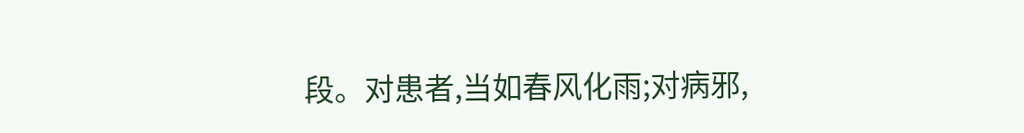段。对患者,当如春风化雨;对病邪,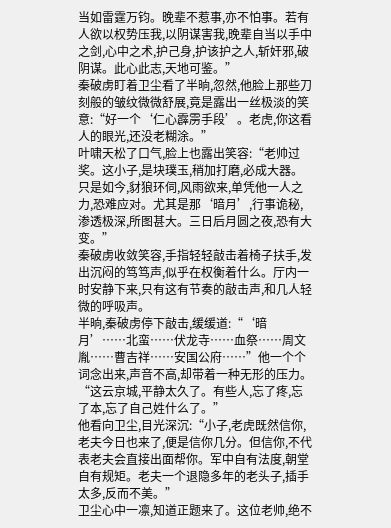当如雷霆万钧。晚辈不惹事,亦不怕事。若有人欲以权势压我,以阴谋害我,晚辈自当以手中之剑,心中之术,护己身,护该护之人,斩奸邪,破阴谋。此心此志,天地可鉴。”
秦破虏盯着卫尘看了半晌,忽然,他脸上那些刀刻般的皱纹微微舒展,竟是露出一丝极淡的笑意:“好一个‘仁心霹雳手段’。老虎,你这看人的眼光,还没老糊涂。”
叶啸天松了口气,脸上也露出笑容:“老帅过奖。这小子,是块璞玉,稍加打磨,必成大器。只是如今,豺狼环伺,风雨欲来,单凭他一人之力,恐难应对。尤其是那‘暗月’,行事诡秘,渗透极深,所图甚大。三日后月圆之夜,恐有大变。”
秦破虏收敛笑容,手指轻轻敲击着椅子扶手,发出沉闷的笃笃声,似乎在权衡着什么。厅内一时安静下来,只有这有节奏的敲击声,和几人轻微的呼吸声。
半晌,秦破虏停下敲击,缓缓道:“‘暗月’……北蛮……伏龙寺……血祭……周文胤……曹吉祥……安国公府……”他一个个词念出来,声音不高,却带着一种无形的压力。“这云京城,平静太久了。有些人,忘了疼,忘了本,忘了自己姓什么了。”
他看向卫尘,目光深沉:“小子,老虎既然信你,老夫今日也来了,便是信你几分。但信你,不代表老夫会直接出面帮你。军中自有法度,朝堂自有规矩。老夫一个退隐多年的老头子,插手太多,反而不美。”
卫尘心中一凛,知道正题来了。这位老帅,绝不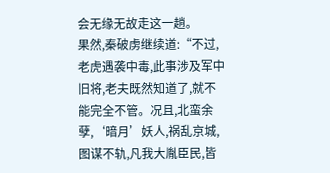会无缘无故走这一趟。
果然,秦破虏继续道:“不过,老虎遇袭中毒,此事涉及军中旧将,老夫既然知道了,就不能完全不管。况且,北蛮余孽,‘暗月’妖人,祸乱京城,图谋不轨,凡我大胤臣民,皆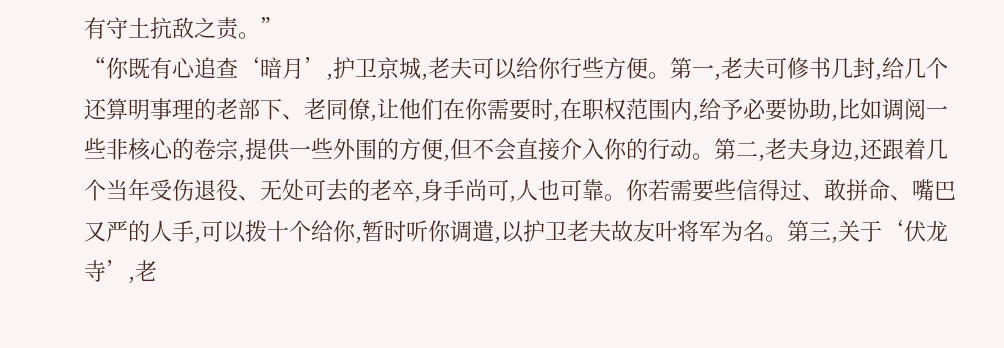有守土抗敌之责。”
“你既有心追查‘暗月’,护卫京城,老夫可以给你行些方便。第一,老夫可修书几封,给几个还算明事理的老部下、老同僚,让他们在你需要时,在职权范围内,给予必要协助,比如调阅一些非核心的卷宗,提供一些外围的方便,但不会直接介入你的行动。第二,老夫身边,还跟着几个当年受伤退役、无处可去的老卒,身手尚可,人也可靠。你若需要些信得过、敢拼命、嘴巴又严的人手,可以拨十个给你,暂时听你调遣,以护卫老夫故友叶将军为名。第三,关于‘伏龙寺’,老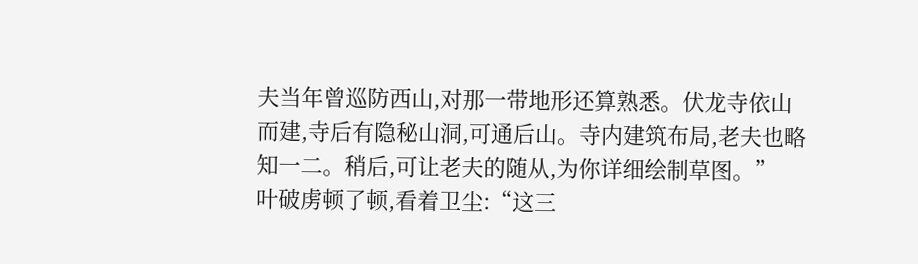夫当年曾巡防西山,对那一带地形还算熟悉。伏龙寺依山而建,寺后有隐秘山洞,可通后山。寺内建筑布局,老夫也略知一二。稍后,可让老夫的随从,为你详细绘制草图。”
叶破虏顿了顿,看着卫尘:“这三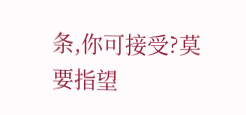条,你可接受?莫要指望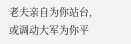老夫亲自为你站台,或调动大军为你平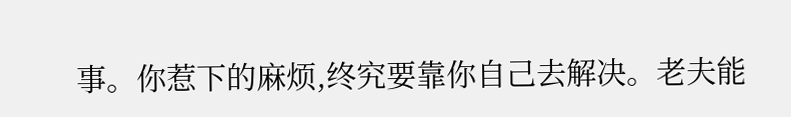事。你惹下的麻烦,终究要靠你自己去解决。老夫能